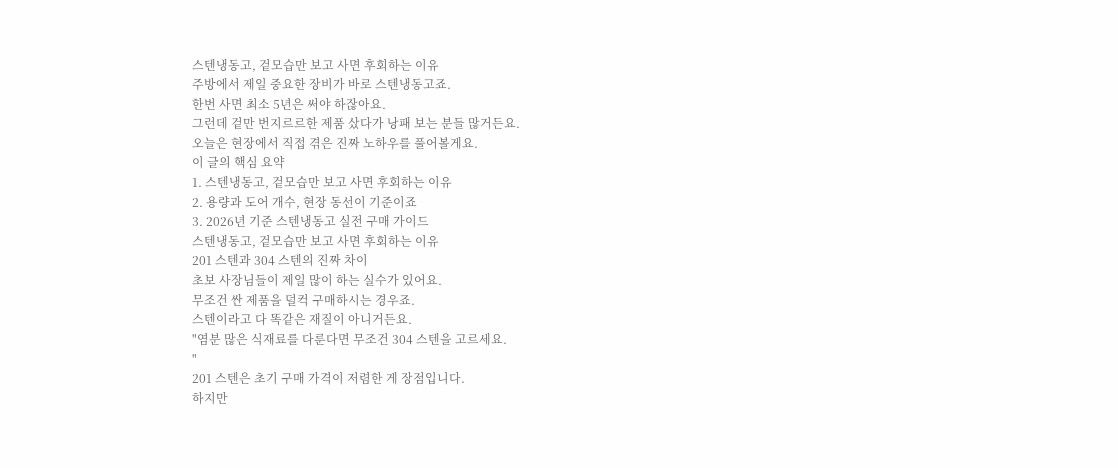스텐냉동고, 겉모습만 보고 사면 후회하는 이유
주방에서 제일 중요한 장비가 바로 스텐냉동고죠.
한번 사면 최소 5년은 써야 하잖아요.
그런데 겉만 번지르르한 제품 샀다가 낭패 보는 분들 많거든요.
오늘은 현장에서 직접 겪은 진짜 노하우를 풀어볼게요.
이 글의 핵심 요약
1. 스텐냉동고, 겉모습만 보고 사면 후회하는 이유
2. 용량과 도어 개수, 현장 동선이 기준이죠
3. 2026년 기준 스텐냉동고 실전 구매 가이드
스텐냉동고, 겉모습만 보고 사면 후회하는 이유
201 스텐과 304 스텐의 진짜 차이
초보 사장님들이 제일 많이 하는 실수가 있어요.
무조건 싼 제품을 덜컥 구매하시는 경우죠.
스텐이라고 다 똑같은 재질이 아니거든요.
"염분 많은 식재료를 다룬다면 무조건 304 스텐을 고르세요.
"
201 스텐은 초기 구매 가격이 저렴한 게 장점입니다.
하지만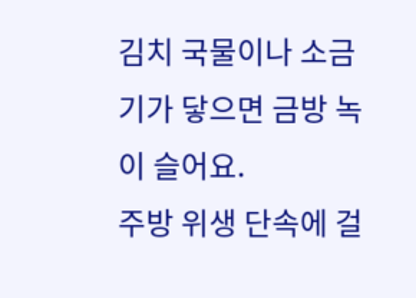김치 국물이나 소금기가 닿으면 금방 녹이 슬어요.
주방 위생 단속에 걸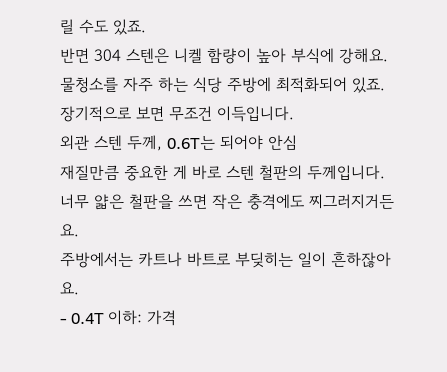릴 수도 있죠.
반면 304 스텐은 니켈 함량이 높아 부식에 강해요.
물청소를 자주 하는 식당 주방에 최적화되어 있죠.
장기적으로 보면 무조건 이득입니다.
외관 스텐 두께, 0.6T는 되어야 안심
재질만큼 중요한 게 바로 스텐 철판의 두께입니다.
너무 얇은 철판을 쓰면 작은 충격에도 찌그러지거든요.
주방에서는 카트나 바트로 부딪히는 일이 흔하잖아요.
- 0.4T 이하: 가격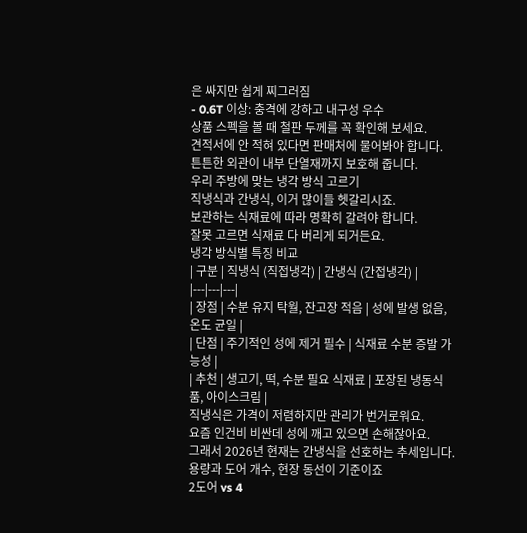은 싸지만 쉽게 찌그러짐
- 0.6T 이상: 충격에 강하고 내구성 우수
상품 스펙을 볼 때 철판 두께를 꼭 확인해 보세요.
견적서에 안 적혀 있다면 판매처에 물어봐야 합니다.
튼튼한 외관이 내부 단열재까지 보호해 줍니다.
우리 주방에 맞는 냉각 방식 고르기
직냉식과 간냉식, 이거 많이들 헷갈리시죠.
보관하는 식재료에 따라 명확히 갈려야 합니다.
잘못 고르면 식재료 다 버리게 되거든요.
냉각 방식별 특징 비교
| 구분 | 직냉식 (직접냉각) | 간냉식 (간접냉각) |
|---|---|---|
| 장점 | 수분 유지 탁월, 잔고장 적음 | 성에 발생 없음, 온도 균일 |
| 단점 | 주기적인 성에 제거 필수 | 식재료 수분 증발 가능성 |
| 추천 | 생고기, 떡, 수분 필요 식재료 | 포장된 냉동식품, 아이스크림 |
직냉식은 가격이 저렴하지만 관리가 번거로워요.
요즘 인건비 비싼데 성에 깨고 있으면 손해잖아요.
그래서 2026년 현재는 간냉식을 선호하는 추세입니다.
용량과 도어 개수, 현장 동선이 기준이죠
2도어 vs 4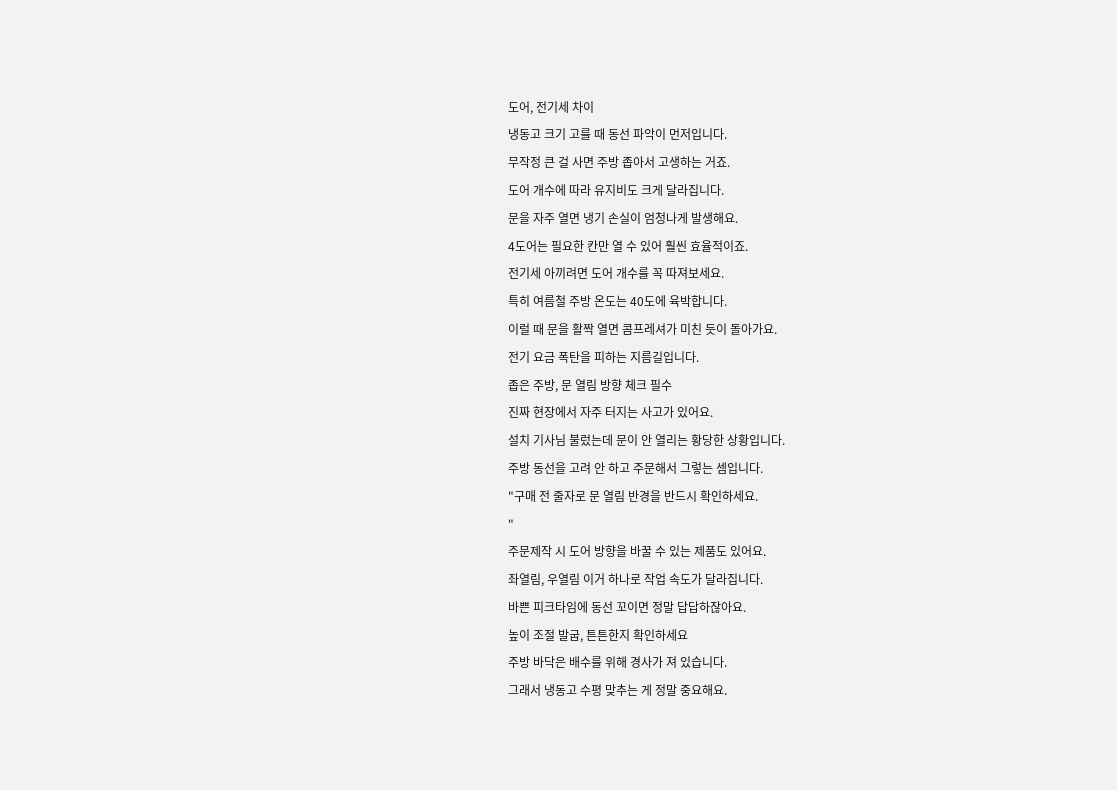도어, 전기세 차이
냉동고 크기 고를 때 동선 파악이 먼저입니다.
무작정 큰 걸 사면 주방 좁아서 고생하는 거죠.
도어 개수에 따라 유지비도 크게 달라집니다.
문을 자주 열면 냉기 손실이 엄청나게 발생해요.
4도어는 필요한 칸만 열 수 있어 훨씬 효율적이죠.
전기세 아끼려면 도어 개수를 꼭 따져보세요.
특히 여름철 주방 온도는 40도에 육박합니다.
이럴 때 문을 활짝 열면 콤프레셔가 미친 듯이 돌아가요.
전기 요금 폭탄을 피하는 지름길입니다.
좁은 주방, 문 열림 방향 체크 필수
진짜 현장에서 자주 터지는 사고가 있어요.
설치 기사님 불렀는데 문이 안 열리는 황당한 상황입니다.
주방 동선을 고려 안 하고 주문해서 그렇는 셈입니다.
"구매 전 줄자로 문 열림 반경을 반드시 확인하세요.
"
주문제작 시 도어 방향을 바꿀 수 있는 제품도 있어요.
좌열림, 우열림 이거 하나로 작업 속도가 달라집니다.
바쁜 피크타임에 동선 꼬이면 정말 답답하잖아요.
높이 조절 발굽, 튼튼한지 확인하세요
주방 바닥은 배수를 위해 경사가 져 있습니다.
그래서 냉동고 수평 맞추는 게 정말 중요해요.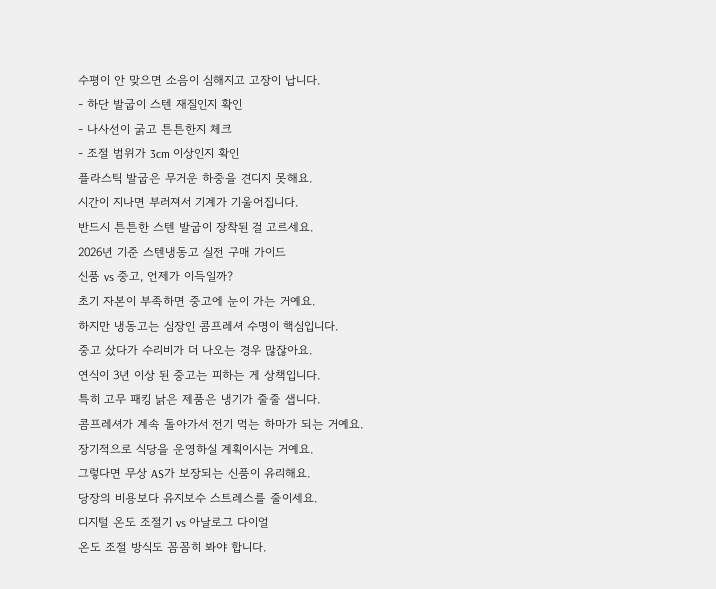수평이 안 맞으면 소음이 심해지고 고장이 납니다.
- 하단 발굽이 스텐 재질인지 확인
- 나사선이 굵고 튼튼한지 체크
- 조절 범위가 3cm 이상인지 확인
플라스틱 발굽은 무거운 하중을 견디지 못해요.
시간이 지나면 부러져서 기계가 기울어집니다.
반드시 튼튼한 스텐 발굽이 장착된 걸 고르세요.
2026년 기준 스텐냉동고 실전 구매 가이드
신품 vs 중고, 언제가 이득일까?
초기 자본이 부족하면 중고에 눈이 가는 거예요.
하지만 냉동고는 심장인 콤프레셔 수명이 핵심입니다.
중고 샀다가 수리비가 더 나오는 경우 많잖아요.
연식이 3년 이상 된 중고는 피하는 게 상책입니다.
특히 고무 패킹 낡은 제품은 냉기가 줄줄 샙니다.
콤프레셔가 계속 돌아가서 전기 먹는 하마가 되는 거예요.
장기적으로 식당을 운영하실 계획이시는 거예요.
그렇다면 무상 AS가 보장되는 신품이 유리해요.
당장의 비용보다 유지보수 스트레스를 줄이세요.
디지털 온도 조절기 vs 아날로그 다이얼
온도 조절 방식도 꼼꼼히 봐야 합니다.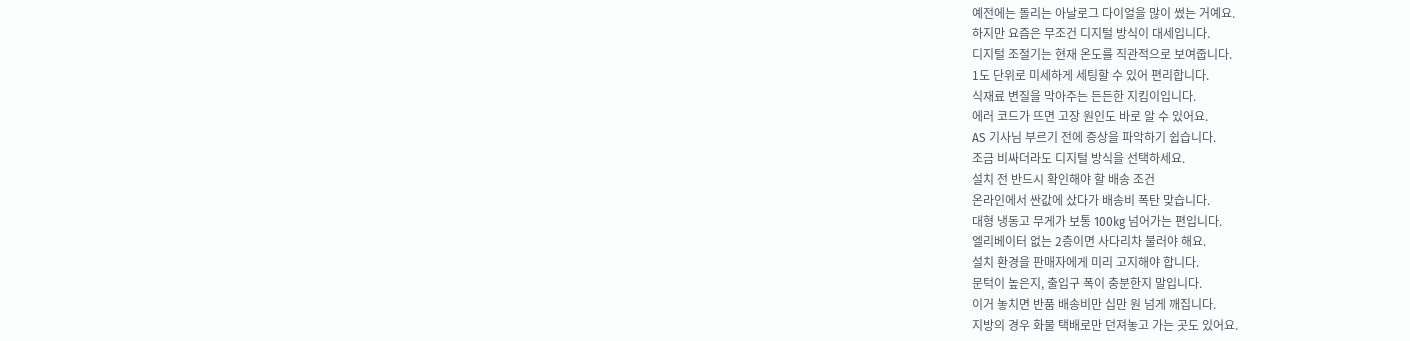예전에는 돌리는 아날로그 다이얼을 많이 썼는 거예요.
하지만 요즘은 무조건 디지털 방식이 대세입니다.
디지털 조절기는 현재 온도를 직관적으로 보여줍니다.
1도 단위로 미세하게 세팅할 수 있어 편리합니다.
식재료 변질을 막아주는 든든한 지킴이입니다.
에러 코드가 뜨면 고장 원인도 바로 알 수 있어요.
AS 기사님 부르기 전에 증상을 파악하기 쉽습니다.
조금 비싸더라도 디지털 방식을 선택하세요.
설치 전 반드시 확인해야 할 배송 조건
온라인에서 싼값에 샀다가 배송비 폭탄 맞습니다.
대형 냉동고 무게가 보통 100kg 넘어가는 편입니다.
엘리베이터 없는 2층이면 사다리차 불러야 해요.
설치 환경을 판매자에게 미리 고지해야 합니다.
문턱이 높은지, 출입구 폭이 충분한지 말입니다.
이거 놓치면 반품 배송비만 십만 원 넘게 깨집니다.
지방의 경우 화물 택배로만 던져놓고 가는 곳도 있어요.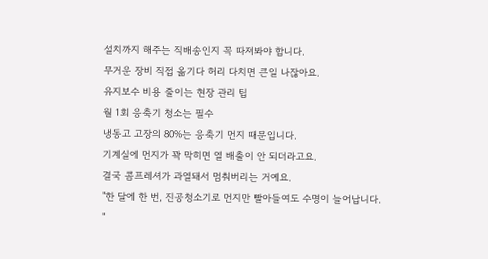설치까지 해주는 직배송인지 꼭 따져봐야 합니다.
무거운 장비 직접 옮기다 허리 다치면 큰일 나잖아요.
유지보수 비용 줄이는 현장 관리 팁
월 1회 응축기 청소는 필수
냉동고 고장의 80%는 응축기 먼지 때문입니다.
기계실에 먼지가 꽉 막히면 열 배출이 안 되더라고요.
결국 콤프레셔가 과열돼서 멈춰버리는 거예요.
"한 달에 한 번, 진공청소기로 먼지만 빨아들여도 수명이 늘어납니다.
"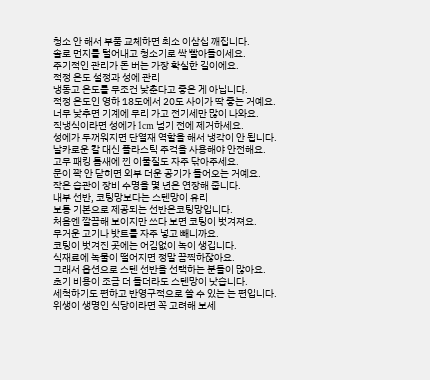청소 안 해서 부품 교체하면 최소 이삼십 깨집니다.
솔로 먼지를 털어내고 청소기로 싹 빨아들이세요.
주기적인 관리가 돈 버는 가장 확실한 길이에요.
적정 온도 설정과 성에 관리
냉동고 온도를 무조건 낮춘다고 좋은 게 아닙니다.
적정 온도인 영하 18도에서 20도 사이가 딱 좋는 거예요.
너무 낮추면 기계에 무리 가고 전기세만 많이 나와요.
직냉식이라면 성에가 1cm 넘기 전에 제거하세요.
성에가 두꺼워지면 단열재 역할을 해서 냉각이 안 됩니다.
날카로운 칼 대신 플라스틱 주걱을 사용해야 안전해요.
고무 패킹 틈새에 낀 이물질도 자주 닦아주세요.
문이 꽉 안 닫히면 외부 더운 공기가 들어오는 거예요.
작은 습관이 장비 수명을 몇 년은 연장해 줍니다.
내부 선반, 코팅망보다는 스텐망이 유리
보통 기본으로 제공되는 선반은코팅망입니다.
처음엔 깔끔해 보이지만 쓰다 보면 코팅이 벗겨져요.
무거운 고기나 밧트를 자주 넣고 빼니까요.
코팅이 벗겨진 곳에는 어김없이 녹이 생깁니다.
식재료에 녹물이 떨어지면 정말 끔찍하잖아요.
그래서 옵션으로 스텐 선반을 선택하는 분들이 많아요.
초기 비용이 조금 더 들더라도 스텐망이 낫습니다.
세척하기도 편하고 반영구적으로 쓸 수 있는 는 편입니다.
위생이 생명인 식당이라면 꼭 고려해 보세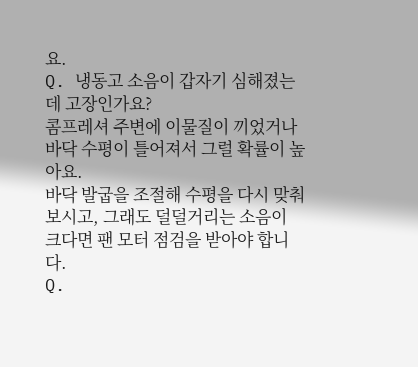요.
Q. 냉동고 소음이 갑자기 심해졌는데 고장인가요?
콤프레셔 주변에 이물질이 끼었거나 바닥 수평이 틀어져서 그럴 확률이 높아요.
바닥 발굽을 조절해 수평을 다시 맞춰보시고, 그래도 덜덜거리는 소음이 크다면 팬 모터 점검을 받아야 합니다.
Q.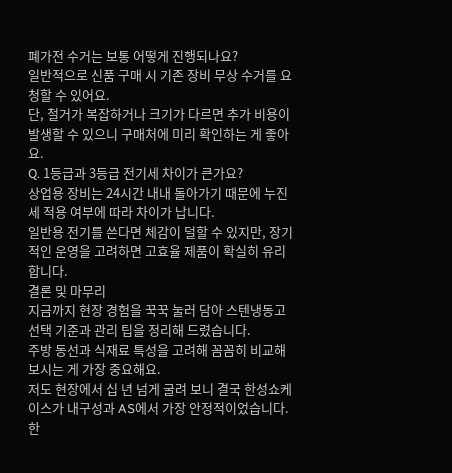폐가전 수거는 보통 어떻게 진행되나요?
일반적으로 신품 구매 시 기존 장비 무상 수거를 요청할 수 있어요.
단, 철거가 복잡하거나 크기가 다르면 추가 비용이 발생할 수 있으니 구매처에 미리 확인하는 게 좋아요.
Q. 1등급과 3등급 전기세 차이가 큰가요?
상업용 장비는 24시간 내내 돌아가기 때문에 누진세 적용 여부에 따라 차이가 납니다.
일반용 전기를 쓴다면 체감이 덜할 수 있지만, 장기적인 운영을 고려하면 고효율 제품이 확실히 유리합니다.
결론 및 마무리
지금까지 현장 경험을 꾹꾹 눌러 담아 스텐냉동고 선택 기준과 관리 팁을 정리해 드렸습니다.
주방 동선과 식재료 특성을 고려해 꼼꼼히 비교해 보시는 게 가장 중요해요.
저도 현장에서 십 년 넘게 굴려 보니 결국 한성쇼케이스가 내구성과 AS에서 가장 안정적이었습니다.
한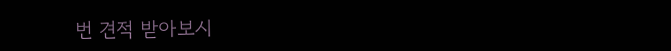번 견적 받아보시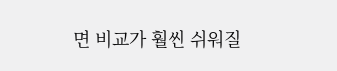면 비교가 훨씬 쉬워질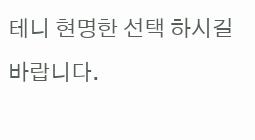테니 현명한 선택 하시길 바랍니다.